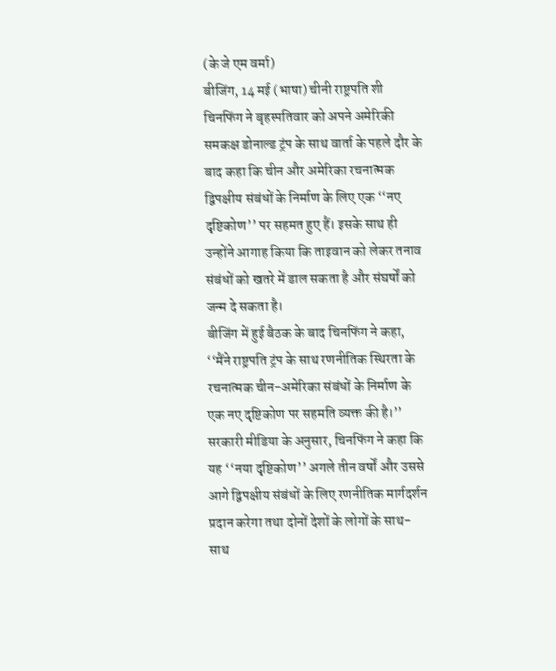(के जे एम वर्मा)
बीजिंग, 14 मई (भाषा) चीनी राष्ट्रपति शी चिनफिंग ने बृहस्पतिवार को अपने अमेरिकी समकक्ष डोनाल्ड ट्रंप के साथ वार्ता के पहले दौर के बाद कहा कि चीन और अमेरिका रचनात्मक द्विपक्षीय संबंधों के निर्माण के लिए एक ‘‘नए दृष्टिकोण’’ पर सहमत हुए हैं। इसके साथ ही उन्होंने आगाह किया कि ताइवान को लेकर तनाव संबंधों को खतरे में डाल सकता है और संघर्षों को जन्म दे सकता है।
बीजिंग में हुई बैठक के बाद चिनफिंग ने कहा, ‘‘मैंने राष्ट्रपति ट्रंप के साथ रणनीतिक स्थिरता के रचनात्मक चीन-अमेरिका संबंधों के निर्माण के एक नए दृष्टिकोण पर सहमति व्यक्त की है।’’
सरकारी मीडिया के अनुसार, चिनफिंग ने कहा कि यह ‘‘नया दृष्टिकोण’’ अगले तीन वर्षों और उससे आगे द्विपक्षीय संबंधों के लिए रणनीतिक मार्गदर्शन प्रदान करेगा तथा दोनों देशों के लोगों के साथ-साथ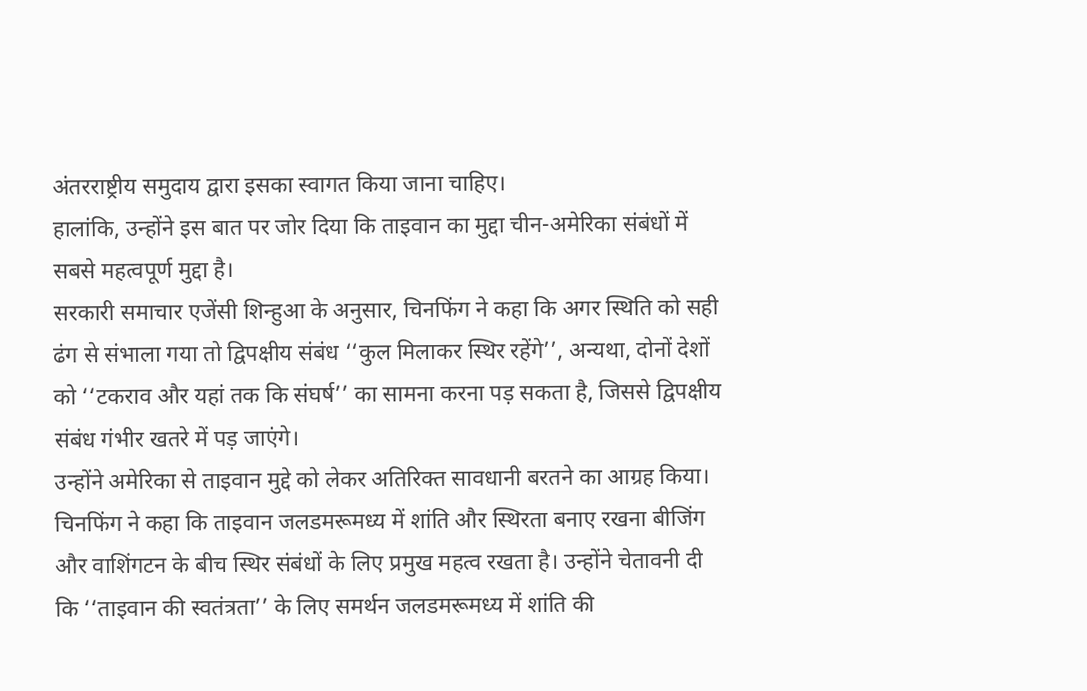अंतरराष्ट्रीय समुदाय द्वारा इसका स्वागत किया जाना चाहिए।
हालांकि, उन्होंने इस बात पर जोर दिया कि ताइवान का मुद्दा चीन-अमेरिका संबंधों में सबसे महत्वपूर्ण मुद्दा है।
सरकारी समाचार एजेंसी शिन्हुआ के अनुसार, चिनफिंग ने कहा कि अगर स्थिति को सही ढंग से संभाला गया तो द्विपक्षीय संबंध ‘‘कुल मिलाकर स्थिर रहेंगे’’, अन्यथा, दोनों देशों को ‘‘टकराव और यहां तक कि संघर्ष’’ का सामना करना पड़ सकता है, जिससे द्विपक्षीय संबंध गंभीर खतरे में पड़ जाएंगे।
उन्होंने अमेरिका से ताइवान मुद्दे को लेकर अतिरिक्त सावधानी बरतने का आग्रह किया।
चिनफिंग ने कहा कि ताइवान जलडमरूमध्य में शांति और स्थिरता बनाए रखना बीजिंग और वाशिंगटन के बीच स्थिर संबंधों के लिए प्रमुख महत्व रखता है। उन्होंने चेतावनी दी कि ‘‘ताइवान की स्वतंत्रता’’ के लिए समर्थन जलडमरूमध्य में शांति की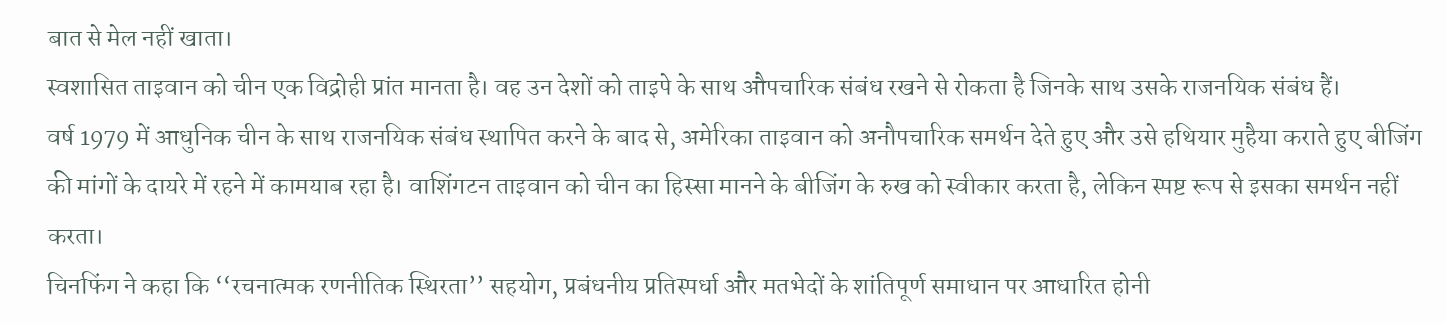बात से मेल नहीं खाता।
स्वशासित ताइवान को चीन एक विद्रोही प्रांत मानता है। वह उन देशों को ताइपे के साथ औपचारिक संबंध रखने से रोकता है जिनके साथ उसके राजनयिक संबंध हैं।
वर्ष 1979 में आधुनिक चीन के साथ राजनयिक संबंध स्थापित करने के बाद से, अमेरिका ताइवान को अनौपचारिक समर्थन देते हुए और उसे हथियार मुहैया कराते हुए बीजिंग की मांगों के दायरे में रहने में कामयाब रहा है। वाशिंगटन ताइवान को चीन का हिस्सा मानने के बीजिंग के रुख को स्वीकार करता है, लेकिन स्पष्ट रूप से इसका समर्थन नहीं करता।
चिनफिंग ने कहा कि ‘‘रचनात्मक रणनीतिक स्थिरता’’ सहयोग, प्रबंधनीय प्रतिस्पर्धा और मतभेदों के शांतिपूर्ण समाधान पर आधारित होनी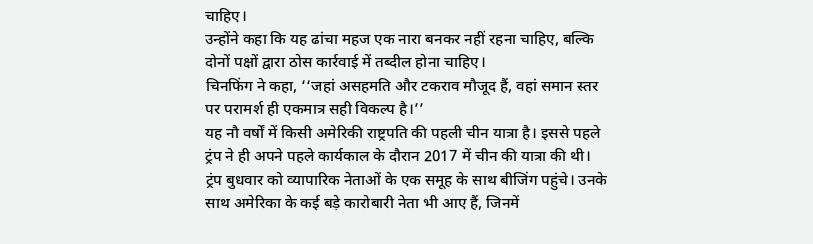चाहिए।
उन्होंने कहा कि यह ढांचा महज एक नारा बनकर नहीं रहना चाहिए, बल्कि दोनों पक्षों द्वारा ठोस कार्रवाई में तब्दील होना चाहिए।
चिनफिंग ने कहा, ‘‘जहां असहमति और टकराव मौजूद हैं, वहां समान स्तर पर परामर्श ही एकमात्र सही विकल्प है।’’
यह नौ वर्षों में किसी अमेरिकी राष्ट्रपति की पहली चीन यात्रा है। इससे पहले ट्रंप ने ही अपने पहले कार्यकाल के दौरान 2017 में चीन की यात्रा की थी।
ट्रंप बुधवार को व्यापारिक नेताओं के एक समूह के साथ बीजिंग पहुंचे। उनके साथ अमेरिका के कई बड़े कारोबारी नेता भी आए हैं, जिनमें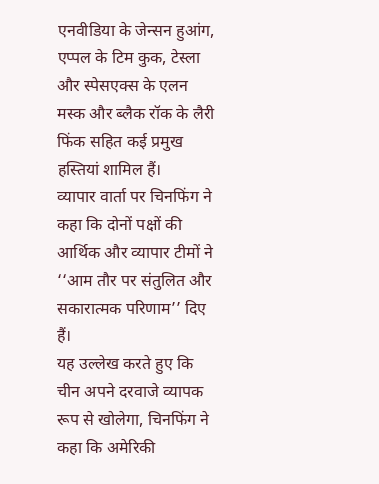एनवीडिया के जेन्सन हुआंग, एप्पल के टिम कुक, टेस्ला और स्पेसएक्स के एलन मस्क और ब्लैक रॉक के लैरी फिंक सहित कई प्रमुख हस्तियां शामिल हैं।
व्यापार वार्ता पर चिनफिंग ने कहा कि दोनों पक्षों की आर्थिक और व्यापार टीमों ने ‘‘आम तौर पर संतुलित और सकारात्मक परिणाम’’ दिए हैं।
यह उल्लेख करते हुए कि चीन अपने दरवाजे व्यापक रूप से खोलेगा, चिनफिंग ने कहा कि अमेरिकी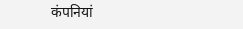कंपनियां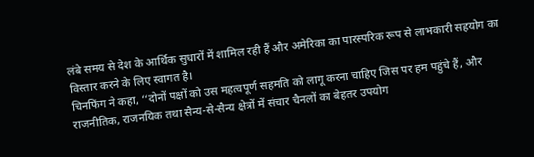लंबे समय से देश के आर्थिक सुधारों में शामिल रही हैं और अमेरिका का पारस्परिक रूप से लाभकारी सहयोग का विस्तार करने के लिए स्वागत है।
चिनफिंग ने कहा, ‘‘दोनों पक्षों को उस महत्वपूर्ण सहमति को लागू करना चाहिए जिस पर हम पहुंचे हैं, और राजनीतिक, राजनयिक तथा सैन्य-से-सैन्य क्षेत्रों में संचार चैनलों का बेहतर उपयोग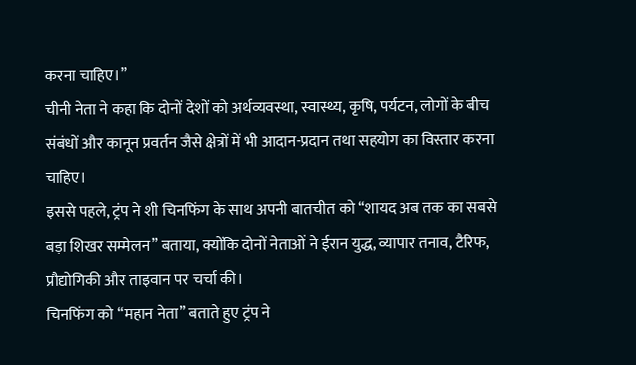करना चाहिए।’’
चीनी नेता ने कहा कि दोनों देशों को अर्थव्यवस्था, स्वास्थ्य, कृषि, पर्यटन, लोगों के बीच संबंधों और कानून प्रवर्तन जैसे क्षेत्रों में भी आदान-प्रदान तथा सहयोग का विस्तार करना चाहिए।
इससे पहले, ट्रंप ने शी चिनफिंग के साथ अपनी बातचीत को ‘‘शायद अब तक का सबसे बड़ा शिखर सम्मेलन’’ बताया, क्योंकि दोनों नेताओं ने ईरान युद्ध, व्यापार तनाव, टैरिफ, प्रौद्योगिकी और ताइवान पर चर्चा की।
चिनफिंग को ‘‘महान नेता’’ बताते हुए ट्रंप ने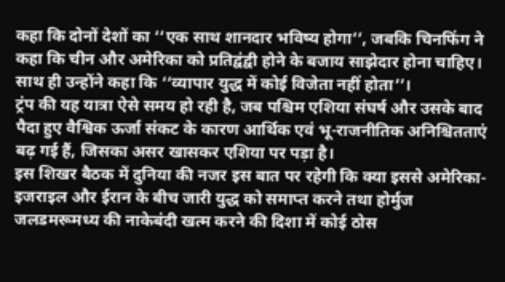कहा कि दोनों देशों का ‘‘एक साथ शानदार भविष्य होगा’’, जबकि चिनफिंग ने कहा कि चीन और अमेरिका को प्रतिद्वंद्वी होने के बजाय साझेदार होना चाहिए। साथ ही उन्होंने कहा कि ‘‘व्यापार युद्ध में कोई विजेता नहीं होता’’।
ट्रंप की यह यात्रा ऐसे समय हो रही है, जब पश्चिम एशिया संघर्ष और उसके बाद पैदा हुए वैश्विक ऊर्जा संकट के कारण आर्थिक एवं भू-राजनीतिक अनिश्चितताएं बढ़ गई हैं, जिसका असर खासकर एशिया पर पड़ा है।
इस शिखर बैठक में दुनिया की नजर इस बात पर रहेगी कि क्या इससे अमेरिका-इजराइल और ईरान के बीच जारी युद्ध को समाप्त करने तथा होर्मुज जलडमरूमध्य की नाकेबंदी खत्म करने की दिशा में कोई ठोस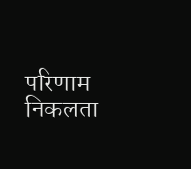परिणाम निकलता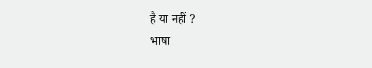है या नहीं ?
भाषा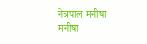नेत्रपाल मनीषा
मनीषा